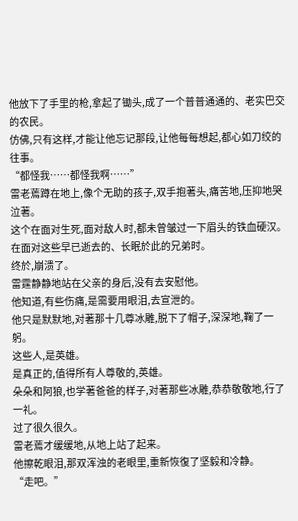他放下了手里的枪,拿起了锄头,成了一个普普通通的、老实巴交的农民。
仿佛,只有这样,才能让他忘记那段,让他每每想起,都心如刀绞的往事。
“都怪我……都怪我啊……”
雷老蔫蹲在地上,像个无助的孩子,双手抱著头,痛苦地,压抑地哭泣著。
这个在面对生死,面对敌人时,都未曾皱过一下眉头的铁血硬汉。
在面对这些早已逝去的、长眠於此的兄弟时。
终於,崩溃了。
雷霆静静地站在父亲的身后,没有去安慰他。
他知道,有些伤痛,是需要用眼泪,去宣泄的。
他只是默默地,对著那十几尊冰雕,脱下了帽子,深深地,鞠了一躬。
这些人,是英雄。
是真正的,值得所有人尊敬的,英雄。
朵朵和阿狼,也学著爸爸的样子,对著那些冰雕,恭恭敬敬地,行了一礼。
过了很久很久。
雷老蔫才缓缓地,从地上站了起来。
他擦乾眼泪,那双浑浊的老眼里,重新恢復了坚毅和冷静。
“走吧。”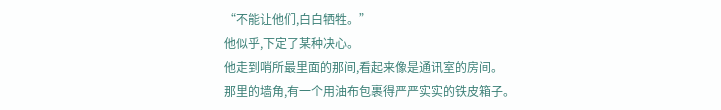“不能让他们,白白牺牲。”
他似乎,下定了某种决心。
他走到哨所最里面的那间,看起来像是通讯室的房间。
那里的墙角,有一个用油布包裹得严严实实的铁皮箱子。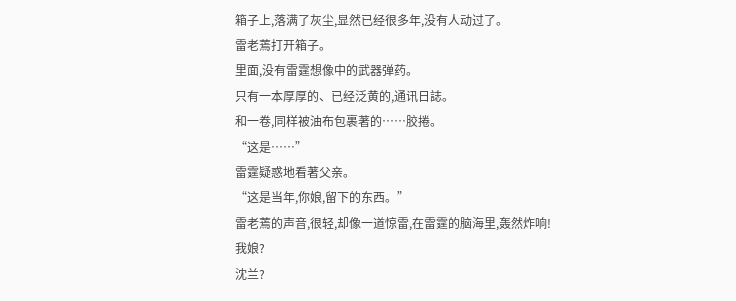箱子上,落满了灰尘,显然已经很多年,没有人动过了。
雷老蔫打开箱子。
里面,没有雷霆想像中的武器弹药。
只有一本厚厚的、已经泛黄的,通讯日誌。
和一卷,同样被油布包裹著的……胶捲。
“这是……”
雷霆疑惑地看著父亲。
“这是当年,你娘,留下的东西。”
雷老蔫的声音,很轻,却像一道惊雷,在雷霆的脑海里,轰然炸响!
我娘?
沈兰?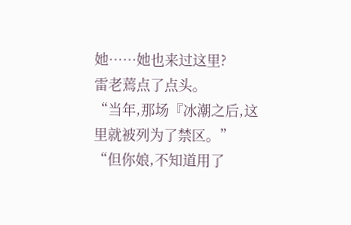她……她也来过这里?
雷老蔫点了点头。
“当年,那场『冰潮之后,这里就被列为了禁区。”
“但你娘,不知道用了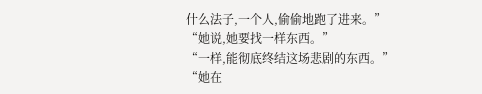什么法子,一个人,偷偷地跑了进来。”
“她说,她要找一样东西。”
“一样,能彻底终结这场悲剧的东西。”
“她在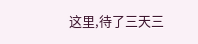这里,待了三天三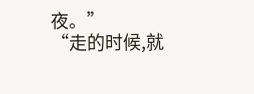夜。”
“走的时候,就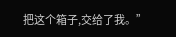把这个箱子,交给了我。”